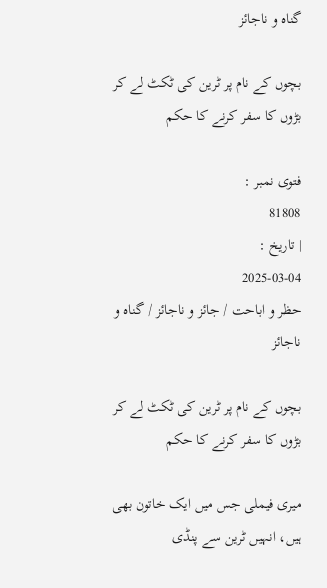گناہ و ناجائز

بچوں کے نام پر ٹرین کی ٹکٹ لے کر بڑوں کا سفر کرنے کا حکم

فتوی نمبر :
81808
| تاریخ :
2025-03-04
حظر و اباحت / جائز و ناجائز / گناہ و ناجائز

بچوں کے نام پر ٹرین کی ٹکٹ لے کر بڑوں کا سفر کرنے کا حکم

میری فیملی جس میں ایک خاتون بھی ہیں، انہیں ٹرین سے پنڈی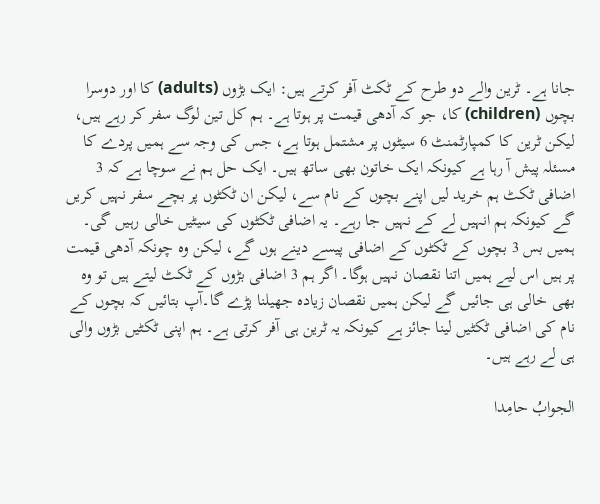جانا ہے۔ ٹرین والے دو طرح کے ٹکٹ آفر کرتے ہیں: ایک بڑوں (adults) کا اور دوسرا بچوں (children) کا، جو کہ آدھی قیمت پر ہوتا ہے۔ ہم کل تین لوگ سفر کر رہے ہیں، لیکن ٹرین کا کمپارٹمنٹ 6 سیٹوں پر مشتمل ہوتا ہے، جس کی وجہ سے ہمیں پردے کا مسئلہ پیش آ رہا ہے کیونکہ ایک خاتون بھی ساتھ ہیں۔ ایک حل ہم نے سوچا ہے کہ 3 اضافی ٹکٹ ہم خرید لیں اپنے بچوں کے نام سے، لیکن ان ٹکٹوں پر بچے سفر نہیں کریں گے کیونکہ ہم انہیں لے کے نہیں جا رہے۔ یہ اضافی ٹکٹوں کی سیٹیں خالی رہیں گی۔ ہمیں بس 3 بچوں کے ٹکٹوں کے اضافی پیسے دینے ہوں گے، لیکن وہ چونکہ آدھی قیمت پر ہیں اس لیے ہمیں اتنا نقصان نہیں ہوگا۔ اگر ہم 3 اضافی بڑوں کے ٹکٹ لیتے ہیں تو وہ بھی خالی ہی جائیں گے لیکن ہمیں نقصان زیادہ جھیلنا پڑے گا۔آپ بتائیں کہ بچوں کے نام کی اضافی ٹکٹیں لینا جائز ہے کیونکہ یہ ٹرین ہی آفر کرتی ہے۔ ہم اپنی ٹکٹیں بڑوں والی ہی لے رہے ہیں۔

الجوابُ حامِدا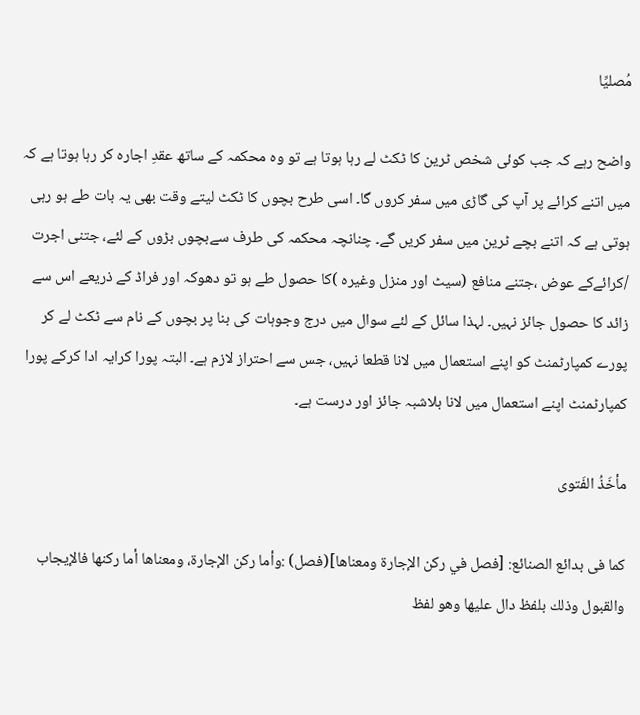مُصلیِّا

واضح رہے کہ جب کوئی شخص ٹرین کا ٹکٹ لے رہا ہوتا ہے تو وہ محکمہ کے ساتھ عقدِ اجارہ کر رہا ہوتا ہے کہ میں اتنے کرائے پر آپ کی گاڑی میں سفر کروں گا۔ اسی طرح بچوں کا ٹکٹ لیتے وقت بھی یہ بات طے ہو رہی ہوتی ہے کہ اتنے بچے ٹرین میں سفر کریں گے۔ چنانچہ محکمہ کی طرف سےبچوں بڑوں کے لئے، جتنی اجرت /کرائےکے عوض ،جتنے منافع (سیٹ اور منزل وغیرہ )کا حصول طے ہو تو دھوکہ اور فراڈ کے ذریعے اس سے زائد کا حصول جائز نہیں۔ لہذا سائل کے لئے سوال میں درج وجوہات کی بنا پر بچوں کے نام سے ٹکٹ لے کر پورے کمپارٹمنٹ کو اپنے استعمال میں لانا قطعا نہیں، جس سے احتراز لازم ہے۔ البتہ پورا کرایہ ادا کرکے پورا کمپارٹمنٹ اپنے استعمال میں لانا بلاشبہ جائز اور درست ہے۔

مأخَذُ الفَتوی

کما فی بدائع الصنائع: [فصل في ركن الإجارة ومعناها](فصل) :وأما ركن الإجارة، ومعناها أما ركنها فالإيجاب والقبول وذلك بلفظ دال عليها وهو لفظ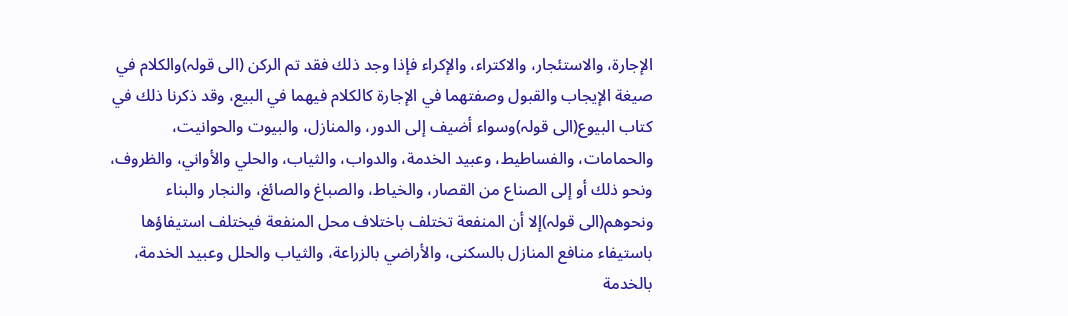الإجارة، والاستئجار، والاكتراء، والإكراء فإذا وجد ذلك فقد تم الركن (الی قولہ)والكلام في صيغة الإيجاب والقبول وصفتهما في الإجارة كالكلام فيهما في البيع، وقد ذكرنا ذلك في كتاب البيوع(الی قولہ)وسواء أضيف إلى الدور، والمنازل، والبيوت والحوانيت، والحمامات، والفساطيط، وعبيد الخدمة، والدواب، والثياب، والحلي والأواني، والظروف، ونحو ذلك أو إلى الصناع من القصار، والخياط، والصباغ والصائغ، والنجار والبناء ونحوهم(الی قولہ)إلا أن المنفعة تختلف باختلاف محل المنفعة فيختلف استيفاؤها باستيفاء منافع المنازل بالسكنى، والأراضي بالزراعة، والثياب والحلل وعبيد الخدمة، بالخدمة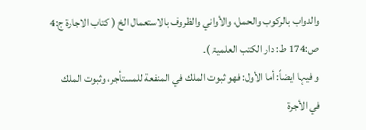والدواب بالركوب والحمل، والأواني والظروف بالاستعمال الخ ( کتاب الاجارۃ ج:4 ص:174 ط: دار الکتب العلمیۃ )۔
و فیہا ایضاً: أما الأول: فهو ثبوت الملك في المنفعة للمستأجر، وثبوت الملك في الأجرة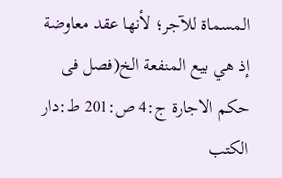المسماة للآجر؛ لأنها عقد معاوضة إذ هي بيع المنفعة الخ(فصل فی حکم الاجارۃ ج:4 ص:201 ط:دار الکتب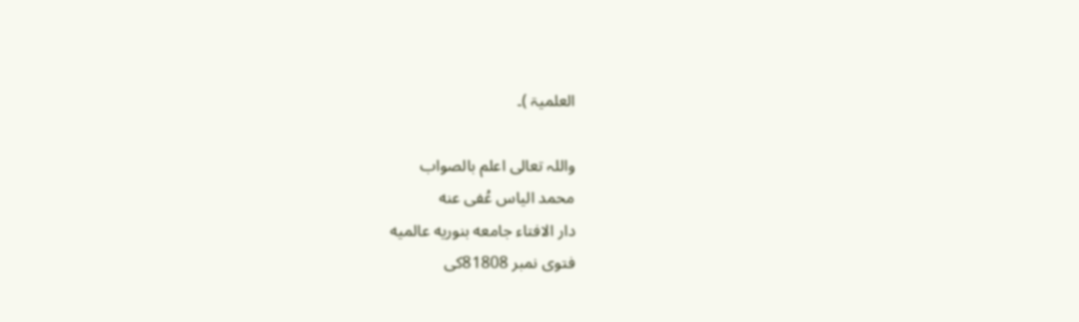العلمیۃ )۔

واللہ تعالی اعلم بالصواب
محمد الیاس عُفی عنه
دار الافتاء جامعه بنوریه عالمیه
فتوی نمبر 81808کی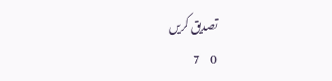تصدیق کریں
0     7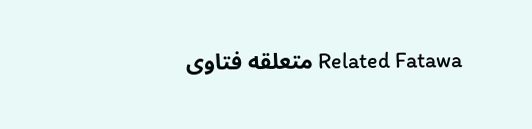Related Fatawa متعلقه فتاوی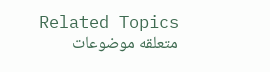Related Topics متعلقه موضوعات